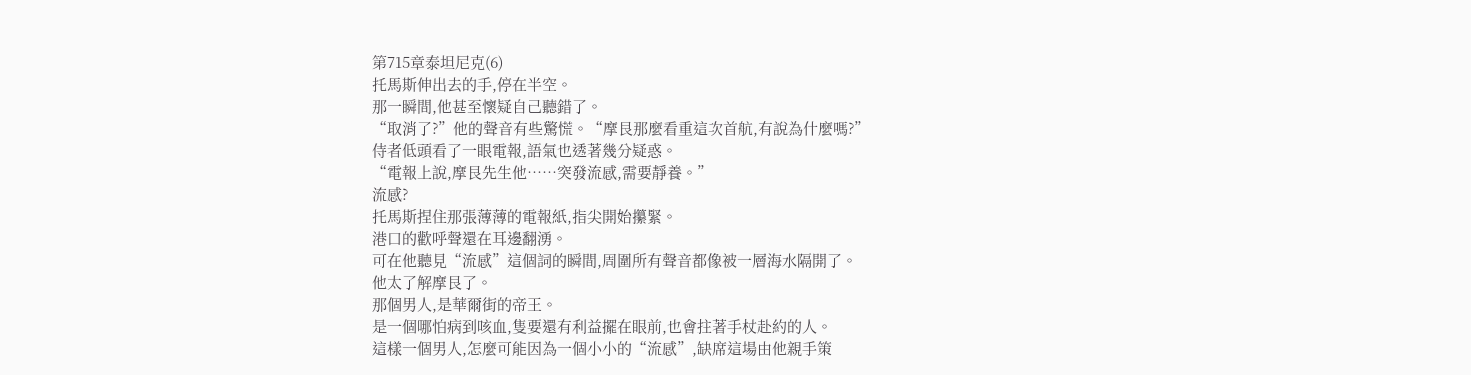第715章泰坦尼克(6)
托馬斯伸出去的手,停在半空。
那一瞬間,他甚至懷疑自己聽錯了。
“取消了?”他的聲音有些驚慌。“摩艮那麼看重這次首航,有說為什麼嗎?”
侍者低頭看了一眼電報,語氣也透著幾分疑惑。
“電報上說,摩艮先生他……突發流感,需要靜養。”
流感?
托馬斯捏住那張薄薄的電報紙,指尖開始攥緊。
港口的歡呼聲還在耳邊翻湧。
可在他聽見“流感”這個詞的瞬間,周圍所有聲音都像被一層海水隔開了。
他太了解摩艮了。
那個男人,是華爾街的帝王。
是一個哪怕病到咳血,隻要還有利益擺在眼前,也會拄著手杖赴約的人。
這樣一個男人,怎麼可能因為一個小小的“流感”,缺席這場由他親手策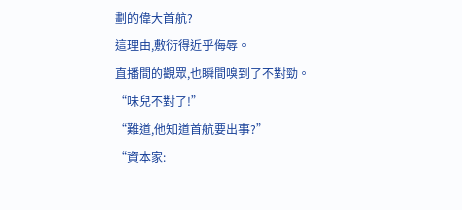劃的偉大首航?
這理由,敷衍得近乎侮辱。
直播間的觀眾,也瞬間嗅到了不對勁。
“味兒不對了!”
“難道,他知道首航要出事?”
“資本家: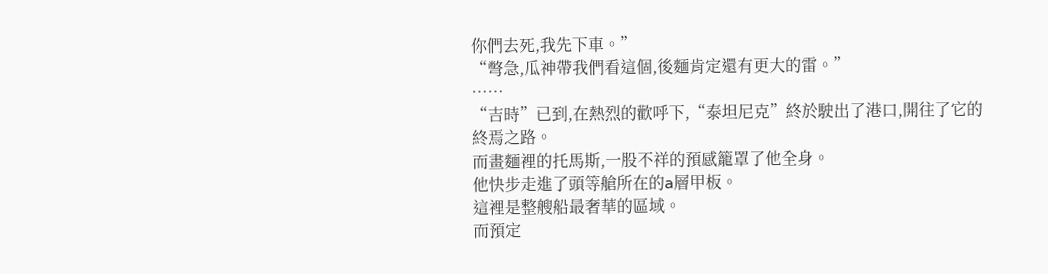你們去死,我先下車。”
“彆急,瓜神帶我們看這個,後麵肯定還有更大的雷。”
……
“吉時”已到,在熱烈的歡呼下,“泰坦尼克”終於駛出了港口,開往了它的終焉之路。
而畫麵裡的托馬斯,一股不祥的預感籠罩了他全身。
他快步走進了頭等艙所在的a層甲板。
這裡是整艘船最奢華的區域。
而預定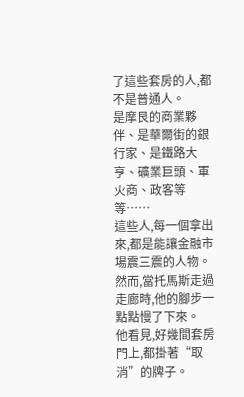了這些套房的人,都不是普通人。
是摩艮的商業夥伴、是華爾街的銀行家、是鐵路大亨、礦業巨頭、軍火商、政客等等……
這些人,每一個拿出來,都是能讓金融市場震三震的人物。
然而,當托馬斯走過走廊時,他的腳步一點點慢了下來。
他看見,好幾間套房門上,都掛著“取消”的牌子。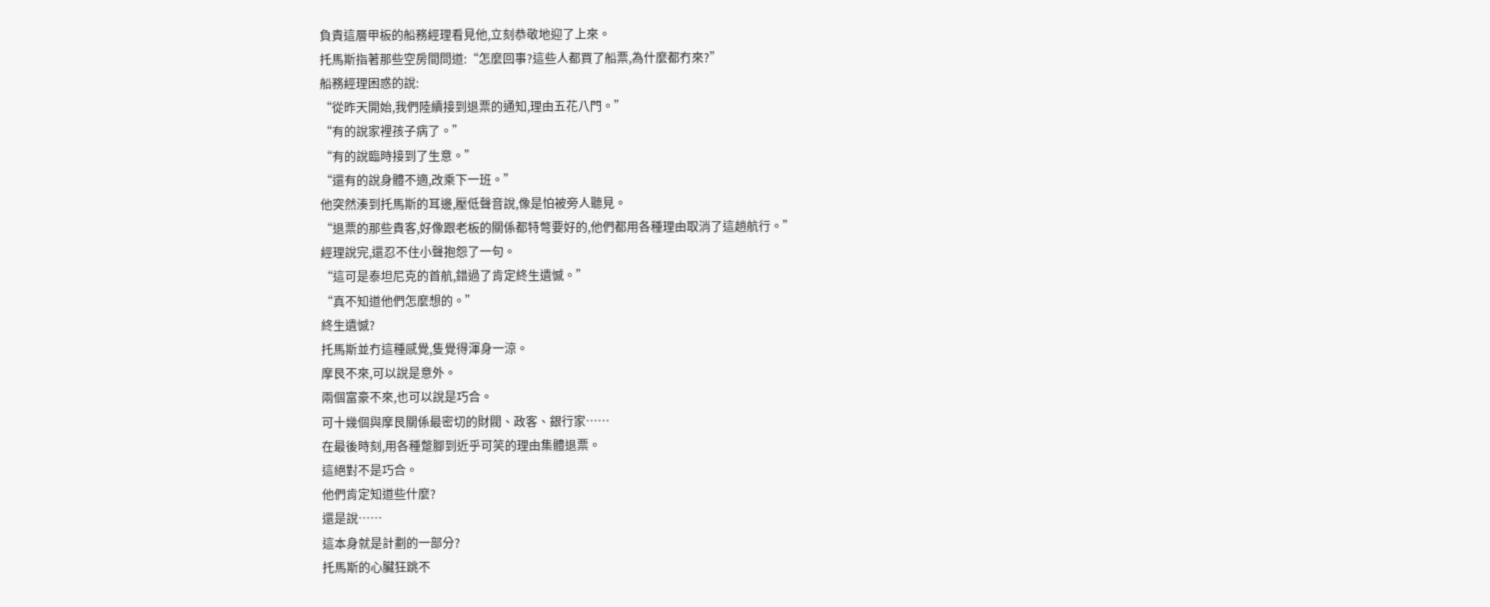負責這層甲板的船務經理看見他,立刻恭敬地迎了上來。
托馬斯指著那些空房間問道:“怎麼回事?這些人都買了船票,為什麼都冇來?”
船務經理困惑的說:
“從昨天開始,我們陸續接到退票的通知,理由五花八門。”
“有的說家裡孩子病了。”
“有的說臨時接到了生意。”
“還有的說身體不適,改乘下一班。”
他突然湊到托馬斯的耳邊,壓低聲音說,像是怕被旁人聽見。
“退票的那些貴客,好像跟老板的關係都特彆要好的,他們都用各種理由取消了這趟航行。”
經理說完,還忍不住小聲抱怨了一句。
“這可是泰坦尼克的首航,錯過了肯定終生遺憾。”
“真不知道他們怎麼想的。”
終生遺憾?
托馬斯並冇這種感覺,隻覺得渾身一涼。
摩艮不來,可以說是意外。
兩個富豪不來,也可以說是巧合。
可十幾個與摩艮關係最密切的財閥、政客、銀行家……
在最後時刻,用各種蹩腳到近乎可笑的理由集體退票。
這絕對不是巧合。
他們肯定知道些什麼?
還是說……
這本身就是計劃的一部分?
托馬斯的心臟狂跳不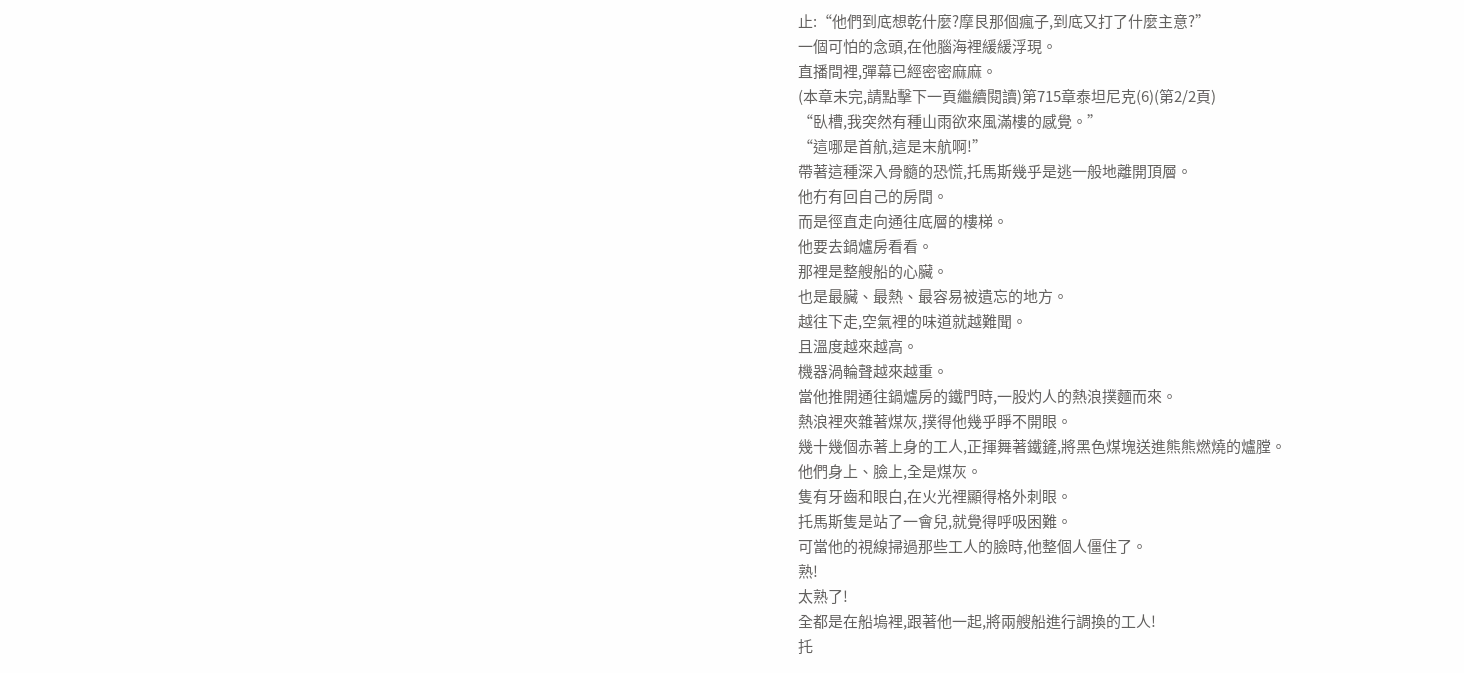止:“他們到底想乾什麼?摩艮那個瘋子,到底又打了什麼主意?”
一個可怕的念頭,在他腦海裡緩緩浮現。
直播間裡,彈幕已經密密麻麻。
(本章未完,請點擊下一頁繼續閱讀)第715章泰坦尼克(6)(第2/2頁)
“臥槽,我突然有種山雨欲來風滿樓的感覺。”
“這哪是首航,這是末航啊!”
帶著這種深入骨髓的恐慌,托馬斯幾乎是逃一般地離開頂層。
他冇有回自己的房間。
而是徑直走向通往底層的樓梯。
他要去鍋爐房看看。
那裡是整艘船的心臟。
也是最臟、最熱、最容易被遺忘的地方。
越往下走,空氣裡的味道就越難聞。
且溫度越來越高。
機器渦輪聲越來越重。
當他推開通往鍋爐房的鐵門時,一股灼人的熱浪撲麵而來。
熱浪裡夾雜著煤灰,撲得他幾乎睜不開眼。
幾十幾個赤著上身的工人,正揮舞著鐵鏟,將黑色煤塊送進熊熊燃燒的爐膛。
他們身上、臉上,全是煤灰。
隻有牙齒和眼白,在火光裡顯得格外刺眼。
托馬斯隻是站了一會兒,就覺得呼吸困難。
可當他的視線掃過那些工人的臉時,他整個人僵住了。
熟!
太熟了!
全都是在船塢裡,跟著他一起,將兩艘船進行調換的工人!
托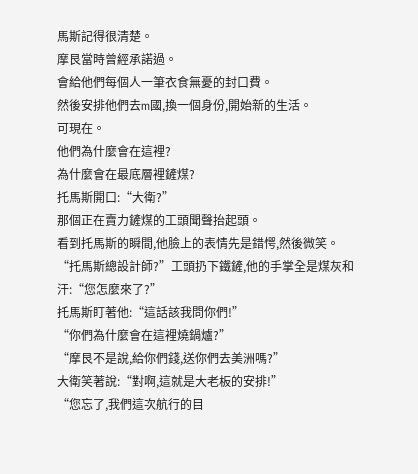馬斯記得很清楚。
摩艮當時曾經承諾過。
會給他們每個人一筆衣食無憂的封口費。
然後安排他們去m國,換一個身份,開始新的生活。
可現在。
他們為什麼會在這裡?
為什麼會在最底層裡鏟煤?
托馬斯開口:“大衛?”
那個正在賣力鏟煤的工頭聞聲抬起頭。
看到托馬斯的瞬間,他臉上的表情先是錯愕,然後微笑。
“托馬斯總設計師?”工頭扔下鐵鏟,他的手掌全是煤灰和汗:“您怎麼來了?”
托馬斯盯著他:“這話該我問你們!”
“你們為什麼會在這裡燒鍋爐?”
“摩艮不是說,給你們錢,送你們去美洲嗎?”
大衛笑著說:“對啊,這就是大老板的安排!”
“您忘了,我們這次航行的目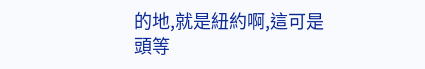的地,就是紐約啊,這可是頭等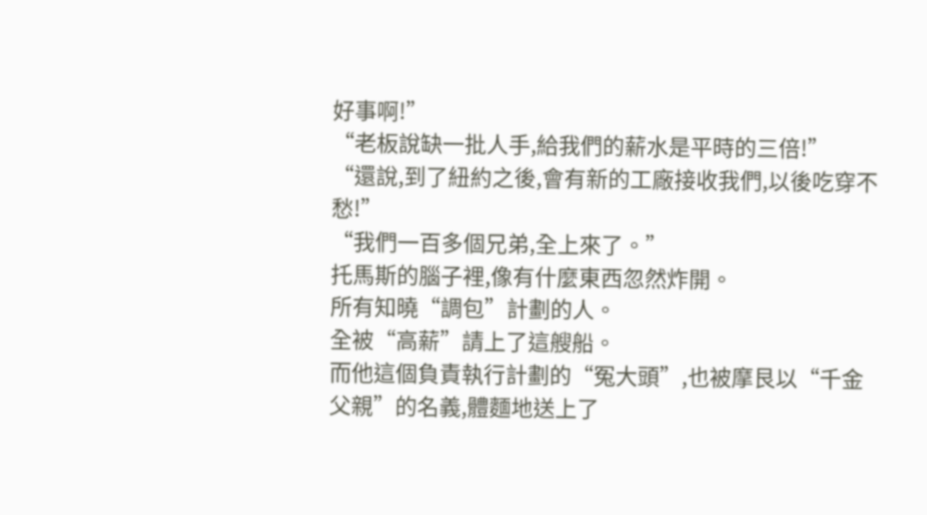好事啊!”
“老板說缺一批人手,給我們的薪水是平時的三倍!”
“還說,到了紐約之後,會有新的工廠接收我們,以後吃穿不愁!”
“我們一百多個兄弟,全上來了。”
托馬斯的腦子裡,像有什麼東西忽然炸開。
所有知曉“調包”計劃的人。
全被“高薪”請上了這艘船。
而他這個負責執行計劃的“冤大頭”,也被摩艮以“千金父親”的名義,體麵地送上了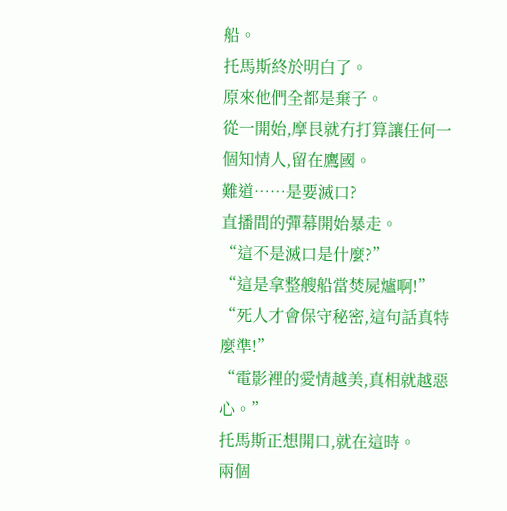船。
托馬斯終於明白了。
原來他們全都是棄子。
從一開始,摩艮就冇打算讓任何一個知情人,留在鷹國。
難道……是要滅口?
直播間的彈幕開始暴走。
“這不是滅口是什麼?”
“這是拿整艘船當焚屍爐啊!”
“死人才會保守秘密,這句話真特麼準!”
“電影裡的愛情越美,真相就越惡心。”
托馬斯正想開口,就在這時。
兩個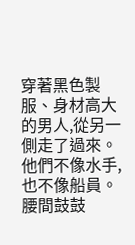穿著黑色製服、身材高大的男人,從另一側走了過來。
他們不像水手,也不像船員。
腰間鼓鼓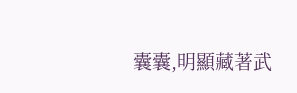囊囊,明顯藏著武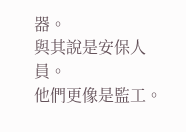器。
與其說是安保人員。
他們更像是監工。